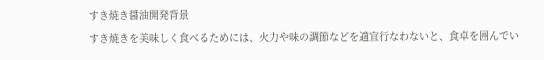すき焼き醤油開発背景
すき焼きを美味しく食べるためには、火力や味の調節などを適宜行なわないと、食卓を囲んでい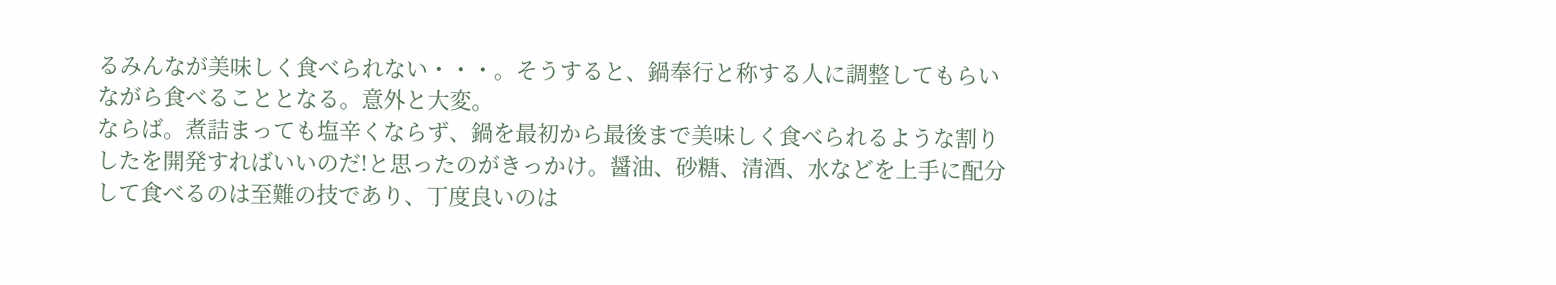るみんなが美味しく食べられない・・・。そうすると、鍋奉行と称する人に調整してもらいながら食べることとなる。意外と大変。
ならば。煮詰まっても塩辛くならず、鍋を最初から最後まで美味しく食べられるような割りしたを開発すればいいのだ!と思ったのがきっかけ。醤油、砂糖、清酒、水などを上手に配分して食べるのは至難の技であり、丁度良いのは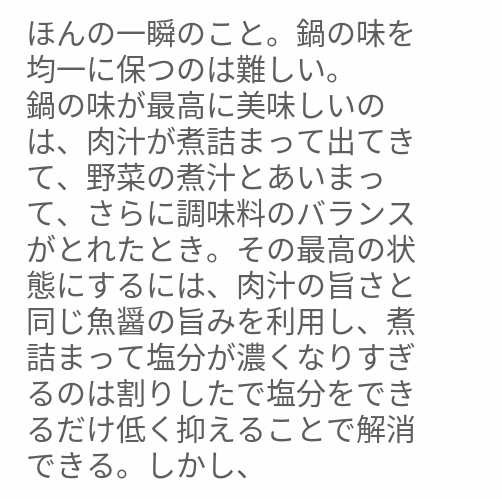ほんの一瞬のこと。鍋の味を均一に保つのは難しい。
鍋の味が最高に美味しいのは、肉汁が煮詰まって出てきて、野菜の煮汁とあいまって、さらに調味料のバランスがとれたとき。その最高の状態にするには、肉汁の旨さと同じ魚醤の旨みを利用し、煮詰まって塩分が濃くなりすぎるのは割りしたで塩分をできるだけ低く抑えることで解消できる。しかし、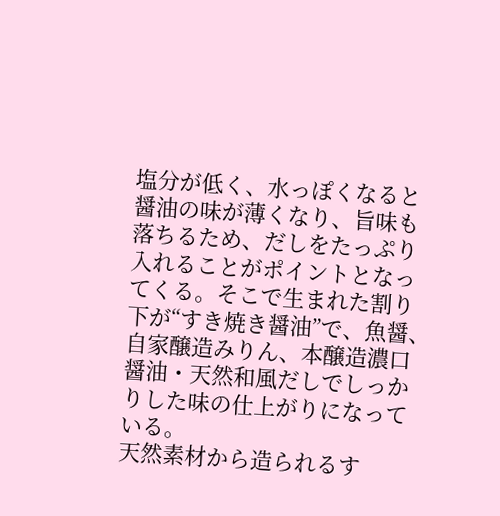塩分が低く、水っぽくなると醤油の味が薄くなり、旨味も落ちるため、だしをたっぷり入れることがポイントとなってくる。そこで生まれた割り下が“すき焼き醤油”で、魚醤、自家醸造みりん、本醸造濃口醤油・天然和風だしでしっかりした味の仕上がりになっている。
天然素材から造られるす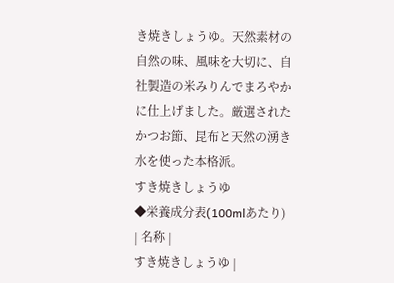き焼きしょうゆ。天然素材の自然の味、風味を大切に、自社製造の米みりんでまろやかに仕上げました。厳選されたかつお節、昆布と天然の湧き水を使った本格派。
すき焼きしょうゆ
◆栄養成分表(100mlあたり)
| 名称 |
すき焼きしょうゆ |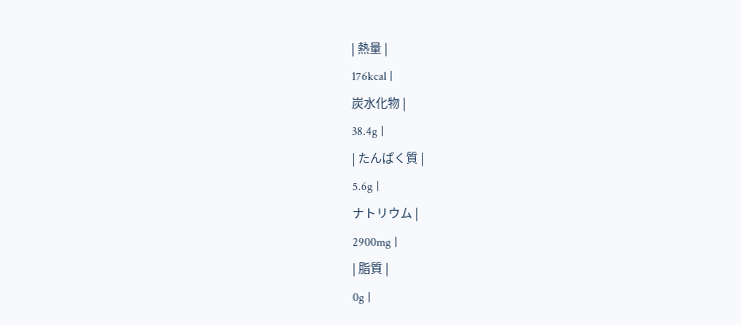| 熱量 |
176kcal |
炭水化物 |
38.4g |
| たんぱく質 |
5.6g |
ナトリウム |
2900mg |
| 脂質 |
0g |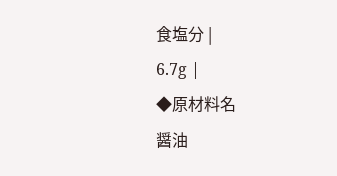食塩分 |
6.7g |
◆原材料名
醤油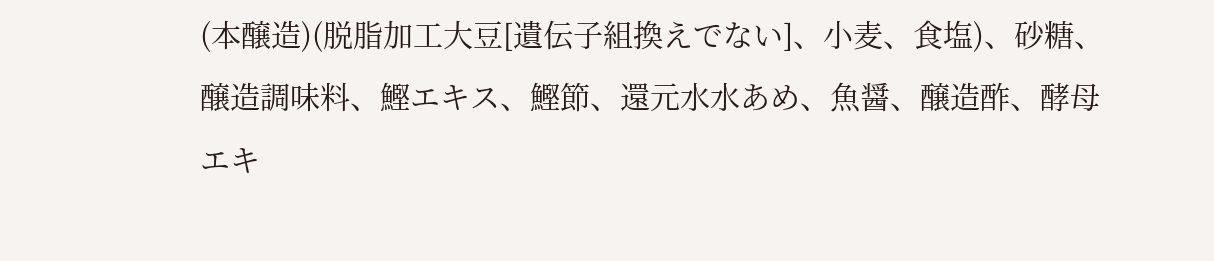(本醸造)(脱脂加工大豆[遺伝子組換えでない]、小麦、食塩)、砂糖、醸造調味料、鰹エキス、鰹節、還元水水あめ、魚醤、醸造酢、酵母エキ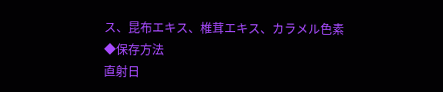ス、昆布エキス、椎茸エキス、カラメル色素
◆保存方法
直射日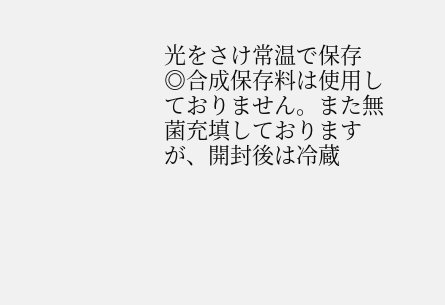光をさけ常温で保存
◎合成保存料は使用しておりません。また無菌充填しておりますが、開封後は冷蔵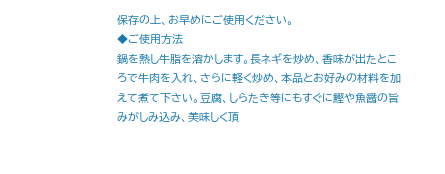保存の上、お早めにご使用ください。
◆ご使用方法
鍋を熱し牛脂を溶かします。長ネギを炒め、香味が出たところで牛肉を入れ、さらに軽く炒め、本品とお好みの材料を加えて煮て下さい。豆腐、しらたき等にもすぐに鰹や魚醤の旨みがしみ込み、美味しく頂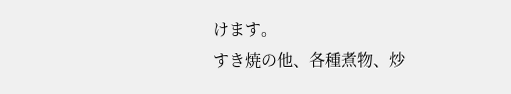けます。
すき焼の他、各種煮物、炒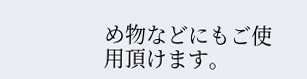め物などにもご使用頂けます。